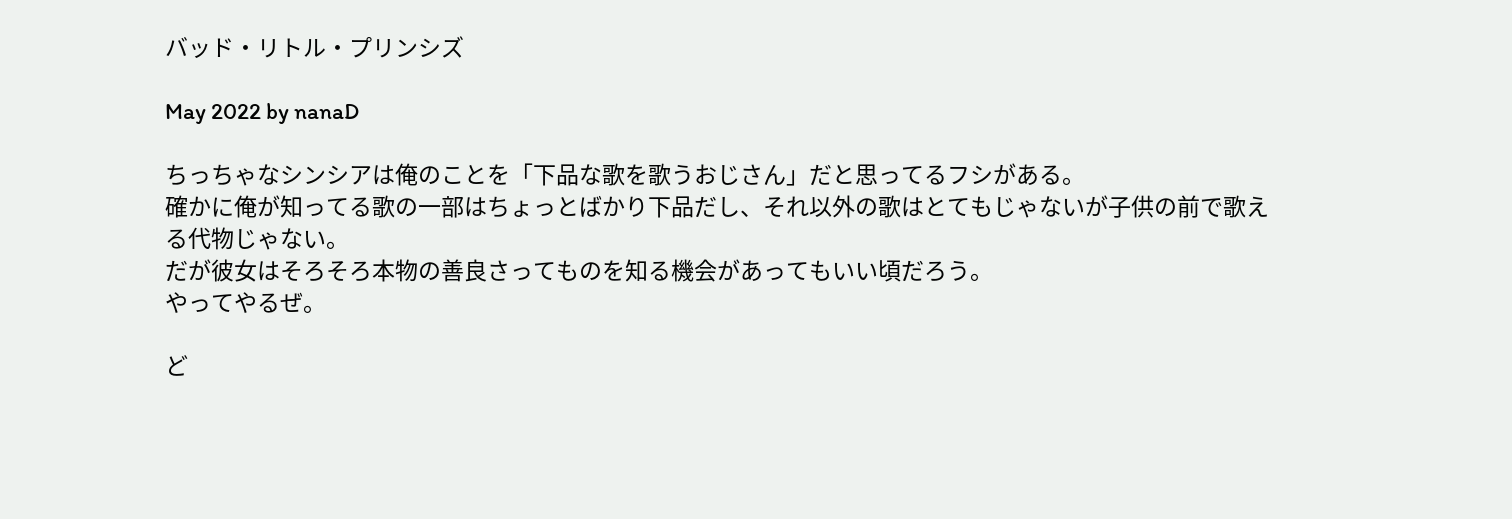バッド・リトル・プリンシズ

May 2022 by nanaD

ちっちゃなシンシアは俺のことを「下品な歌を歌うおじさん」だと思ってるフシがある。
確かに俺が知ってる歌の一部はちょっとばかり下品だし、それ以外の歌はとてもじゃないが子供の前で歌える代物じゃない。
だが彼女はそろそろ本物の善良さってものを知る機会があってもいい頃だろう。
やってやるぜ。

ど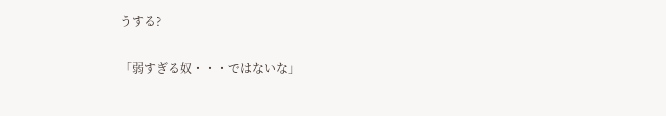うする?

「弱すぎる奴・・・ではないな」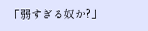「弱すぎる奴か?」